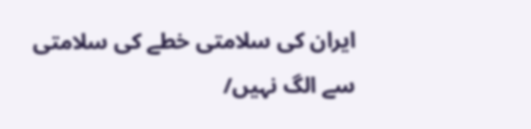ایران کی سلامتی خطے کی سلامتی سے الگ نہیں/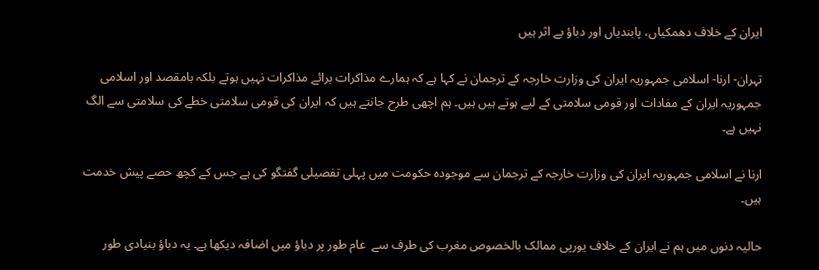ایران کے خلاف دھمکیاں، پابندیاں اور دباؤ بے اثر ہیں

تہران- ارنا- اسلامی جمہوریہ ایران کی وزارت خارجہ کے ترجمان نے کہا ہے کہ ہمارے مذاکرات برائے مذاکرات نہيں ہوتے بلکہ بامقصد اور اسلامی جمہوریہ ایران کے مفادات اور قومی سلامتی کے لیے ہوتے ہيں ہیں۔ ہم اچھی طرح جانتے ہیں کہ ایران کی قومی سلامتی خطے کی سلامتی سے الگ نہیں ہے۔

ارنا نے اسلامی جمہوریہ ایران کی وزارت خارجہ کے ترجمان سے موجودہ حکومت میں پہلی تفصیلی گفتگو کی ہے جس کے کچھ حصے پیش خدمت ہيں۔

حالیہ دنوں میں ہم نے ایران کے خلاف یورپی ممالک بالخصوص مغرب کی طرف سے  عام طور پر دباؤ میں اضافہ دیکھا ہے۔ یہ دباؤ بنیادی طور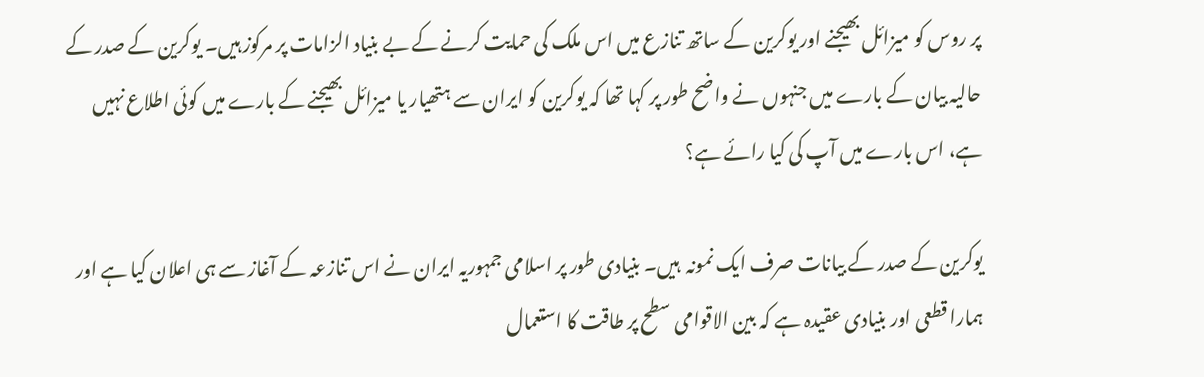پر روس کو میزائل بھیجنے اور یوکرین کے ساتھ تنازع میں اس ملک کی حمایت کرنے کے بے بنیاد الزامات پر مرکوز ہیں۔ یوکرین کے صدر کے حالیہ بیان کے بارے میں جنہوں نے واضح طور پر کہا تھا کہ یوکرین کو ایران سے ہتھیار یا میزائل بھیجنے کے بارے میں کوئی اطلاع نہیں ہے، اس بارے میں آپ کی کیا رائے ہے؟

یوکرین کے صدر کے بیانات صرف ایک نمونہ  ہیں۔ بنیادی طور پر اسلامی جمہوریہ ایران نے اس تنازعہ کے آغاز سے ہی اعلان کیا ہے اور ہمارا قطعی اور بنیادی عقیدہ ہے کہ بین الاقوامی سطح پر طاقت کا استعمال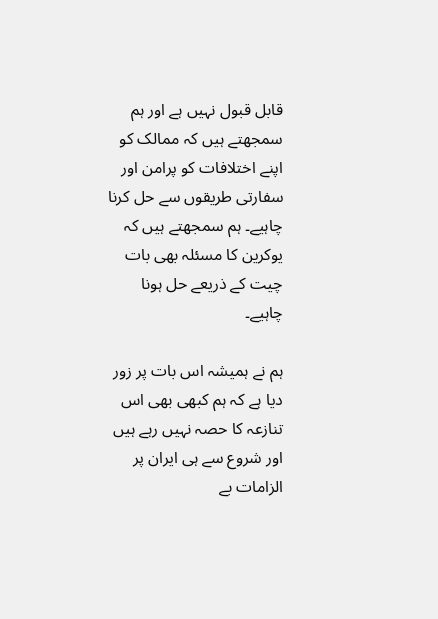قابل قبول نہیں ہے اور ہم سمجھتے ہیں کہ ممالک کو اپنے اختلافات کو پرامن اور سفارتی طریقوں سے حل کرنا چاہیے۔ ہم سمجھتے ہیں کہ یوکرین کا مسئلہ بھی بات چیت کے ذریعے حل ہونا چاہیے۔

ہم نے ہمیشہ اس بات پر زور دیا ہے کہ ہم کبھی بھی اس تنازعہ کا حصہ نہیں رہے ہیں اور شروع سے ہی ایران پر الزامات بے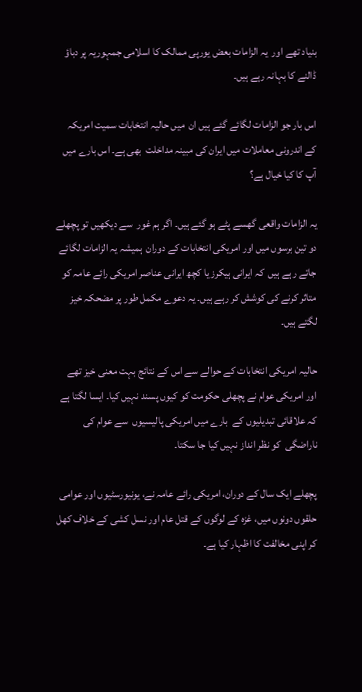بنیاد تھے اور  یہ الزامات بعض یورپی ممالک کا اسلامی جمہوریہ پر دباؤ ڈالنے کا بہانہ رہے ہيں۔

اس بار جو الزامات لگائے گئے ہیں ان  میں حالیہ انتخابات سمیت امریکہ کے اندرونی معاملات میں ایران کی مبینہ مداخلت  بھی ہے۔ اس بارے میں آپ کا کیا خیال ہے؟

یہ الزامات واقعی گھسے پٹے ہو گئے ہیں۔ اگر ہم غور  سے دیکھیں تو پچھلے دو تین برسوں میں اور امریکی انتخابات کے دوران  ہمیشہ یہ الزامات لگائے جاتے رہے ہیں  کہ ایرانی ہیکرز یا کچھ ایرانی عناصر امریکی رائے عامہ کو متاثر کرنے کی کوشش کر رہے ہیں۔ یہ دعوے مکمل طور پر مضحکہ خیز لگتے ہیں۔

حالیہ امریکی انتخابات کے حوالے سے اس کے نتائج بہت معنی خیز تھے اور امریکی عوام نے پچھلی حکومت کو کیوں پسند نہیں کیا۔ ایسا لگتا ہے کہ علاقائی تبدیلیوں کے  بارے میں امریکی پالیسیوں  سے عوام کی ناراضگی  کو نظر انداز نہیں کیا جا سکتا۔

پچھلے ایک سال کے دوران، امریکی رائے عامہ نے، یونیورسٹیوں اور عوامی حلقوں دونوں میں، غزہ کے لوگوں کے قتل عام اور نسل کشی کے خلاف کھل کر اپنی مخالفت کا اظہار کیا ہے۔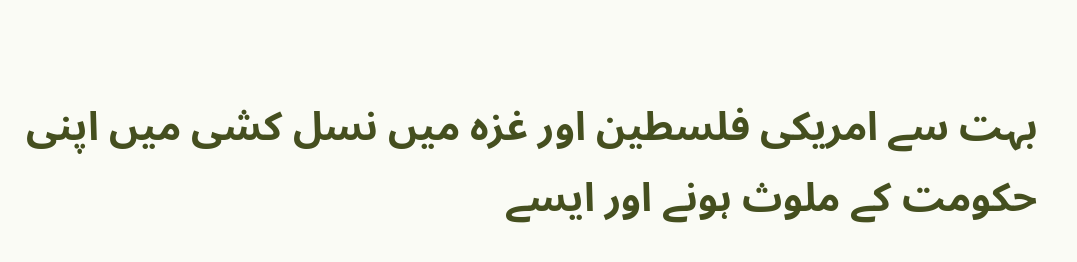بہت سے امریکی فلسطین اور غزہ میں نسل کشی میں اپنی حکومت کے ملوث ہونے اور ایسے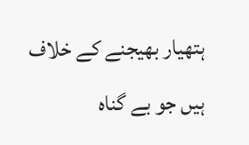ہتھیار بھیجنے کے خلاف ہیں جو بے گناہ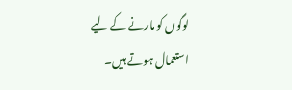لوگوں کو مارنے کے لیے استعمال ہوتے ہیں۔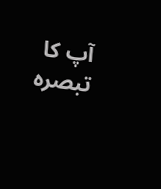آپ کا تبصرہ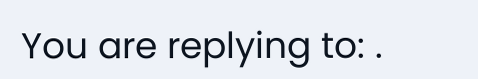You are replying to: .